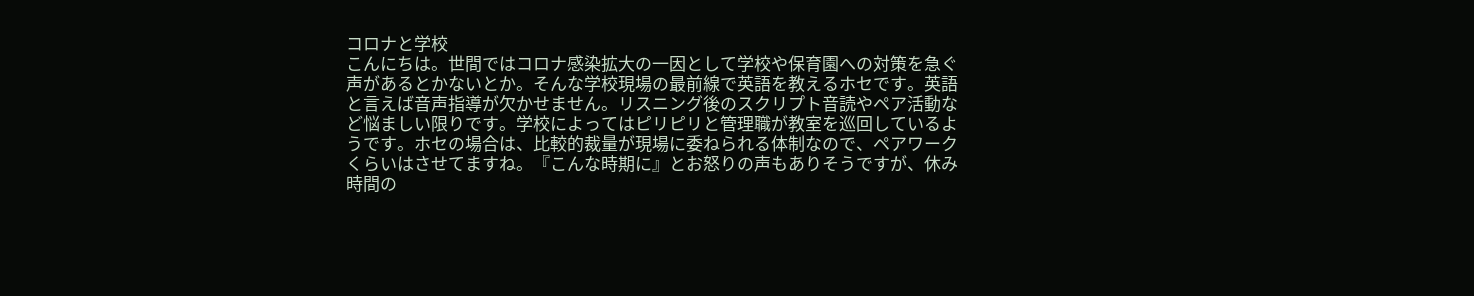コロナと学校
こんにちは。世間ではコロナ感染拡大の一因として学校や保育園への対策を急ぐ声があるとかないとか。そんな学校現場の最前線で英語を教えるホセです。英語と言えば音声指導が欠かせません。リスニング後のスクリプト音読やペア活動など悩ましい限りです。学校によってはピリピリと管理職が教室を巡回しているようです。ホセの場合は、比較的裁量が現場に委ねられる体制なので、ペアワークくらいはさせてますね。『こんな時期に』とお怒りの声もありそうですが、休み時間の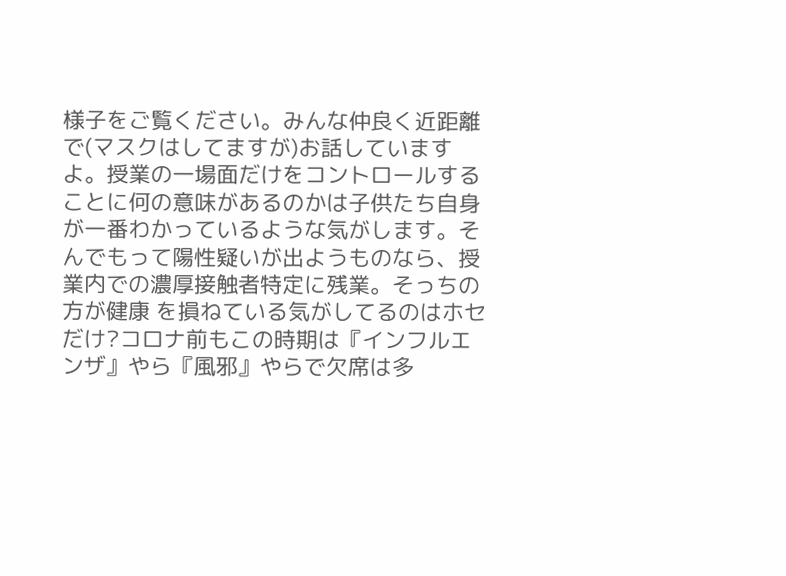様子をご覧ください。みんな仲良く近距離で(マスクはしてますが)お話していますよ。授業の一場面だけをコントロールすることに何の意味があるのかは子供たち自身が一番わかっているような気がします。そんでもって陽性疑いが出ようものなら、授業内での濃厚接触者特定に残業。そっちの方が健康 を損ねている気がしてるのはホセだけ?コロナ前もこの時期は『インフルエンザ』やら『風邪』やらで欠席は多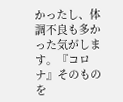かったし、体調不良も多かった気がします。『コロナ』そのものを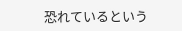恐れているという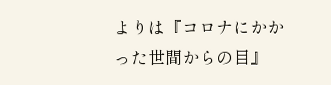よりは『コロナにかかった世間からの目』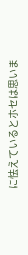に怯えているとホセは思いま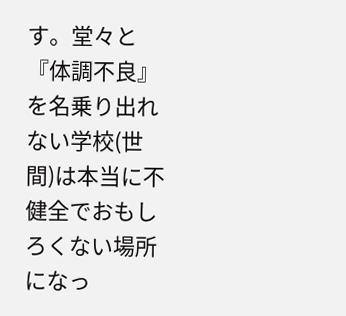す。堂々と『体調不良』を名乗り出れない学校(世間)は本当に不健全でおもしろくない場所になっ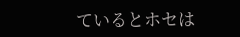ているとホセは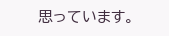思っています。